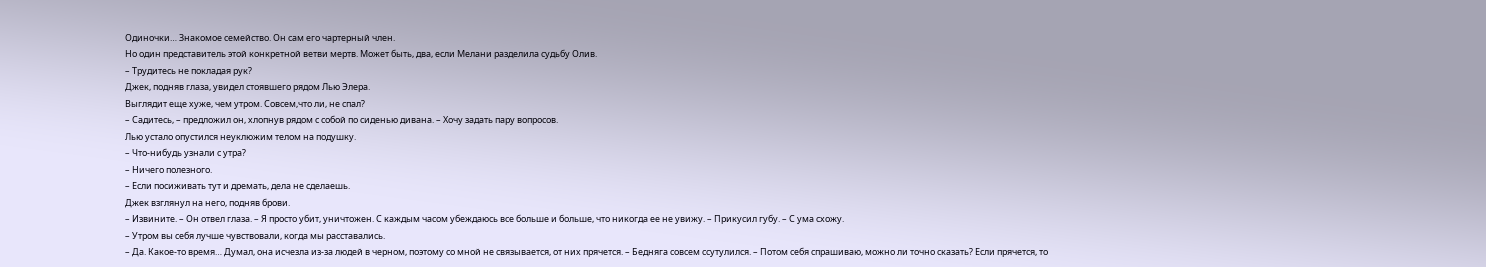Одиночки… Знакомое семейство. Он сам его чартерный член.
Но один представитель этой конкретной ветви мертв. Может быть, два, если Мелани разделила судьбу Олив.
– Трудитесь не покладая рук?
Джек, подняв глаза, увидел стоявшего рядом Лью Элера.
Выглядит еще хуже, чем утром. Совсем,что ли, не спал?
– Садитесь, – предложил он, хлопнув рядом с собой по сиденью дивана. – Хочу задать пару вопросов.
Лью устало опустился неуклюжим телом на подушку.
– Что-нибудь узнали с утра?
– Ничего полезного.
– Если посиживать тут и дремать, дела не сделаешь.
Джек взглянул на него, подняв брови.
– Извините. – Он отвел глаза. – Я просто убит, уничтожен. С каждым часом убеждаюсь все больше и больше, что никогда ее не увижу. – Прикусил губу. – С ума схожу.
– Утром вы себя лучше чувствовали, когда мы расставались.
– Да. Какое-то время… Думал, она исчезла из-за людей в черном, поэтому со мной не связывается, от них прячется. – Бедняга совсем ссутулился. – Потом себя спрашиваю, можно ли точно сказать? Если прячется, то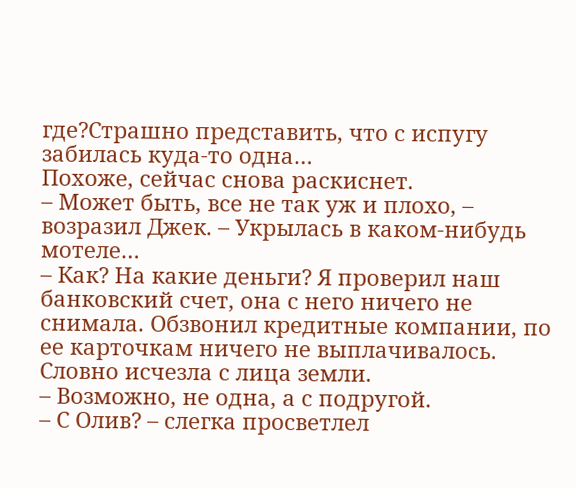где?Страшно представить, что с испугу забилась куда-то одна…
Похоже, сейчас снова раскиснет.
– Может быть, все не так уж и плохо, – возразил Джек. – Укрылась в каком-нибудь мотеле…
– Как? На какие деньги? Я проверил наш банковский счет, она с него ничего не снимала. Обзвонил кредитные компании, по ее карточкам ничего не выплачивалось. Словно исчезла с лица земли.
– Возможно, не одна, а с подругой.
– С Олив? – слегка просветлел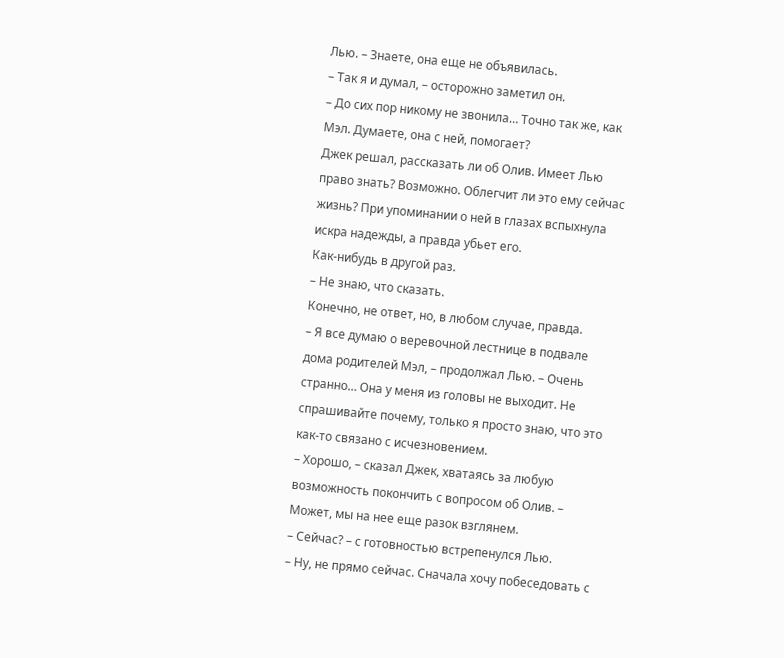Лью. – Знаете, она еще не объявилась.
– Так я и думал, – осторожно заметил он.
– До сих пор никому не звонила… Точно так же, как Мэл. Думаете, она с ней, помогает?
Джек решал, рассказать ли об Олив. Имеет Лью право знать? Возможно. Облегчит ли это ему сейчас жизнь? При упоминании о ней в глазах вспыхнула искра надежды, а правда убьет его.
Как-нибудь в другой раз.
– Не знаю, что сказать.
Конечно, не ответ, но, в любом случае, правда.
– Я все думаю о веревочной лестнице в подвале дома родителей Мэл, – продолжал Лью. – Очень странно… Она у меня из головы не выходит. Не спрашивайте почему, только я просто знаю, что это как-то связано с исчезновением.
– Хорошо, – сказал Джек, хватаясь за любую возможность покончить с вопросом об Олив. – Может, мы на нее еще разок взглянем.
– Сейчас? – с готовностью встрепенулся Лью.
– Ну, не прямо сейчас. Сначала хочу побеседовать с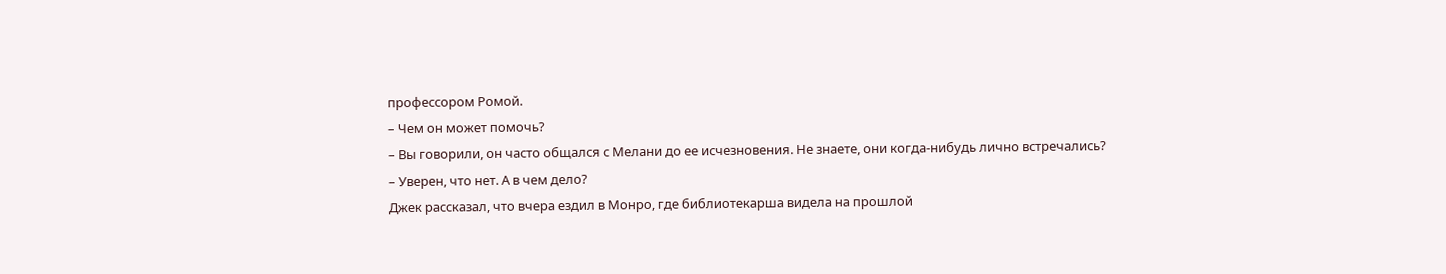профессором Ромой.
– Чем он может помочь?
– Вы говорили, он часто общался с Мелани до ее исчезновения. Не знаете, они когда-нибудь лично встречались?
– Уверен, что нет. А в чем дело?
Джек рассказал, что вчера ездил в Монро, где библиотекарша видела на прошлой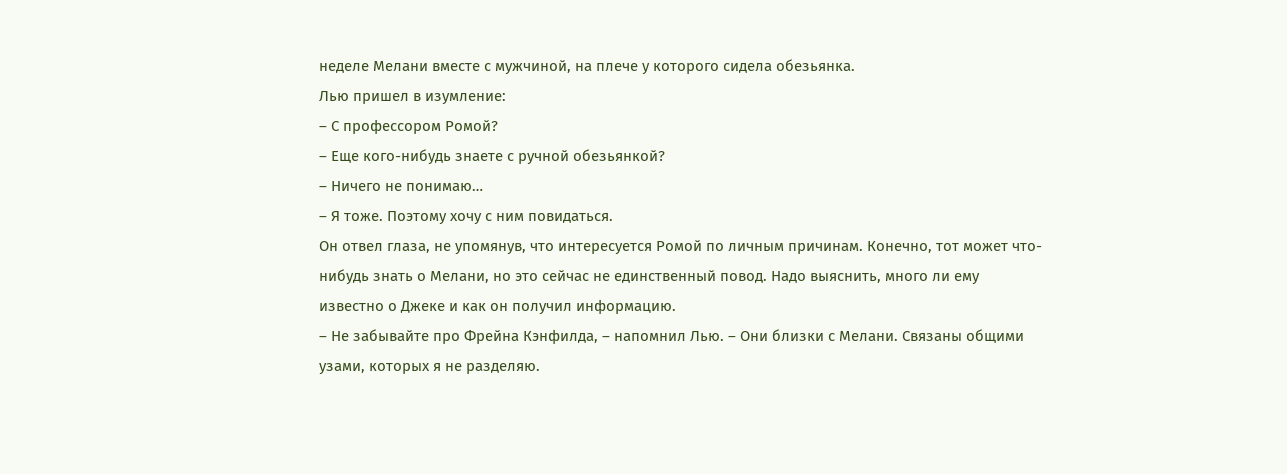неделе Мелани вместе с мужчиной, на плече у которого сидела обезьянка.
Лью пришел в изумление:
– С профессором Ромой?
– Еще кого-нибудь знаете с ручной обезьянкой?
– Ничего не понимаю…
– Я тоже. Поэтому хочу с ним повидаться.
Он отвел глаза, не упомянув, что интересуется Ромой по личным причинам. Конечно, тот может что-нибудь знать о Мелани, но это сейчас не единственный повод. Надо выяснить, много ли ему известно о Джеке и как он получил информацию.
– Не забывайте про Фрейна Кэнфилда, – напомнил Лью. – Они близки с Мелани. Связаны общими узами, которых я не разделяю.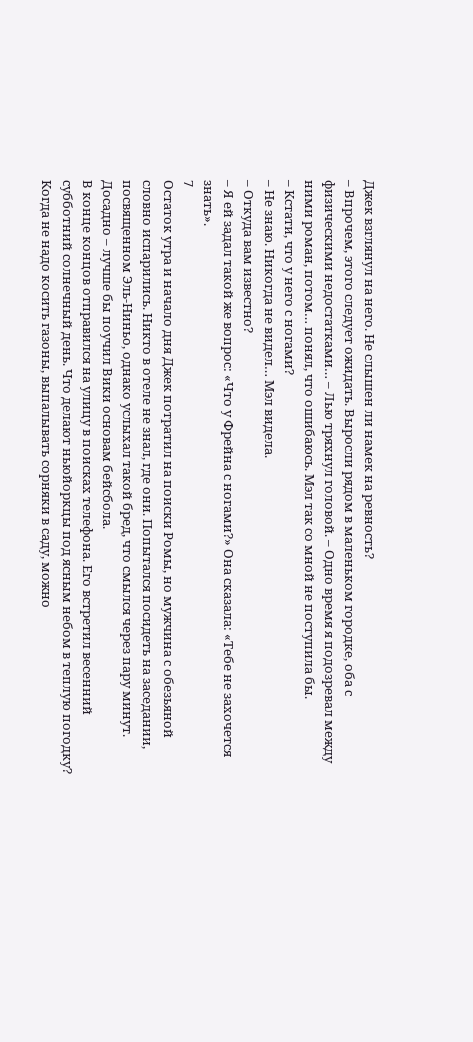Джек взглянул на него. Не слышен ли намек на ревность?
– Впрочем, этого следует ожидать. Выросли рядом в маленьком городке, оба с физическими недостатками… – Лью тряхнул головой. – Одно время я подозревал между ними роман, потом… понял, что ошибаюсь. Мэл так со мной не поступила бы.
– Кстати, что у него с ногами?
– Не знаю. Никогда не видел… Мэл видела.
– Откуда вам известно?
– Я ей задал такой же вопрос: «Что у Фрейна с ногами?» Она сказала: «Тебе не захочется знать».
7
Остаток утра и начало дня Джек потратил на поиски Ромы, но мужчина с обезьяной словно испарились. Никто в отеле не знал, где они. Попытался посидеть на заседании, посвященном Эль-Ниньо, однако услыхал такой бред, что смылся через пару минут. Досадно – лучше бы поучил Вики основам бейсбола.
В конце концов отправился на улицу в поисках телефона. Его встретил весенний субботний солнечный день. Что делают ньюйоркцы под ясным небом в теплую погодку? Когда не надо косить газоны, выпалывать сорняки в саду, можно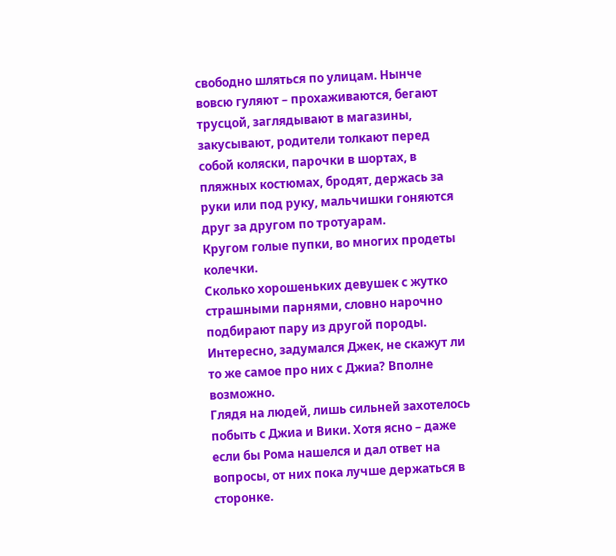свободно шляться по улицам. Нынче вовсю гуляют – прохаживаются, бегают трусцой, заглядывают в магазины, закусывают, родители толкают перед собой коляски, парочки в шортах, в пляжных костюмах, бродят, держась за руки или под руку, мальчишки гоняются друг за другом по тротуарам.
Кругом голые пупки, во многих продеты колечки.
Сколько хорошеньких девушек с жутко страшными парнями, словно нарочно подбирают пару из другой породы. Интересно, задумался Джек, не скажут ли то же самое про них с Джиа? Вполне возможно.
Глядя на людей, лишь сильней захотелось побыть с Джиа и Вики. Хотя ясно – даже если бы Рома нашелся и дал ответ на вопросы, от них пока лучше держаться в сторонке.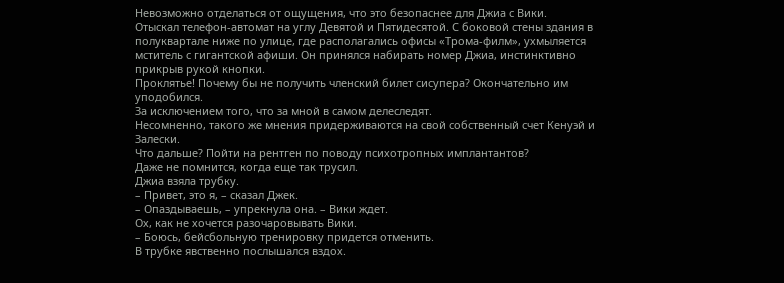Невозможно отделаться от ощущения, что это безопаснее для Джиа с Вики.
Отыскал телефон-автомат на углу Девятой и Пятидесятой. С боковой стены здания в полуквартале ниже по улице, где располагались офисы «Трома-филм», ухмыляется мститель с гигантской афиши. Он принялся набирать номер Джиа, инстинктивно прикрыв рукой кнопки.
Проклятье! Почему бы не получить членский билет сисупера? Окончательно им уподобился.
За исключением того, что за мной в самом делеследят.
Несомненно, такого же мнения придерживаются на свой собственный счет Кенуэй и Залески.
Что дальше? Пойти на рентген по поводу психотропных имплантантов?
Даже не помнится, когда еще так трусил.
Джиа взяла трубку.
– Привет, это я, – сказал Джек.
– Опаздываешь, – упрекнула она. – Вики ждет.
Ох, как не хочется разочаровывать Вики.
– Боюсь, бейсбольную тренировку придется отменить.
В трубке явственно послышался вздох.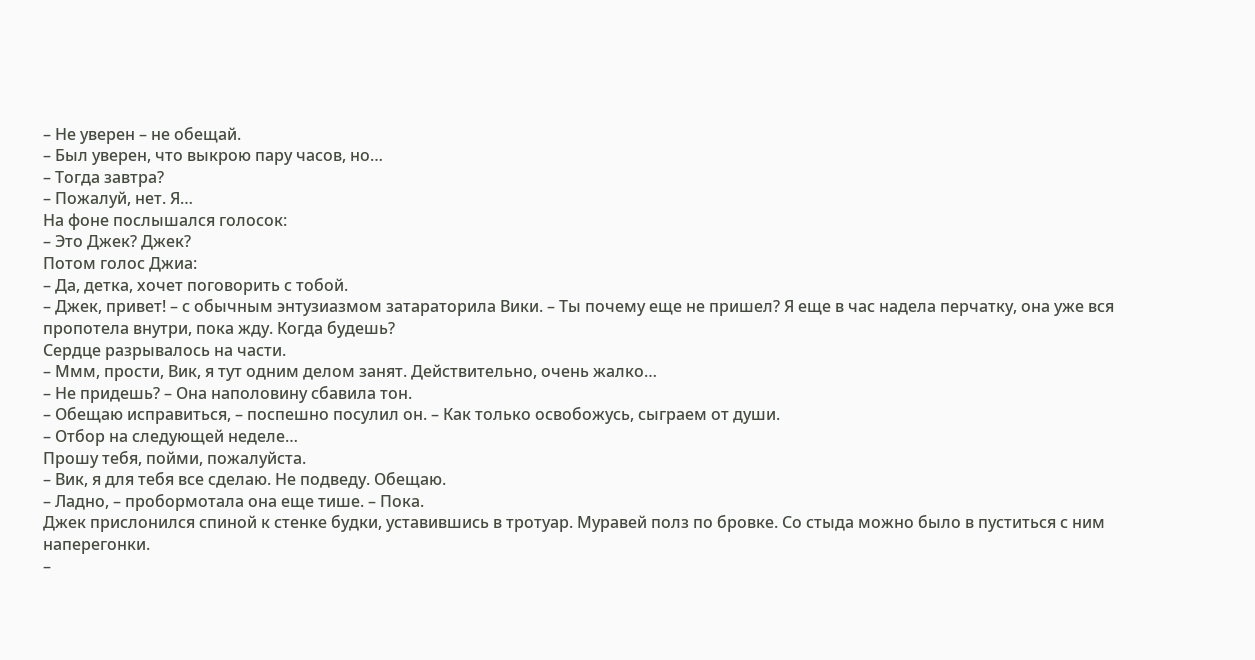– Не уверен – не обещай.
– Был уверен, что выкрою пару часов, но…
– Тогда завтра?
– Пожалуй, нет. Я…
На фоне послышался голосок:
– Это Джек? Джек?
Потом голос Джиа:
– Да, детка, хочет поговорить с тобой.
– Джек, привет! – с обычным энтузиазмом затараторила Вики. – Ты почему еще не пришел? Я еще в час надела перчатку, она уже вся пропотела внутри, пока жду. Когда будешь?
Сердце разрывалось на части.
– Ммм, прости, Вик, я тут одним делом занят. Действительно, очень жалко…
– Не придешь? – Она наполовину сбавила тон.
– Обещаю исправиться, – поспешно посулил он. – Как только освобожусь, сыграем от души.
– Отбор на следующей неделе…
Прошу тебя, пойми, пожалуйста.
– Вик, я для тебя все сделаю. Не подведу. Обещаю.
– Ладно, – пробормотала она еще тише. – Пока.
Джек прислонился спиной к стенке будки, уставившись в тротуар. Муравей полз по бровке. Со стыда можно было в пуститься с ним наперегонки.
–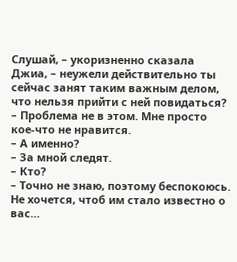Слушай, – укоризненно сказала Джиа, – неужели действительно ты сейчас занят таким важным делом, что нельзя прийти с ней повидаться?
– Проблема не в этом. Мне просто кое-что не нравится.
– А именно?
– За мной следят.
– Кто?
– Точно не знаю, поэтому беспокоюсь. Не хочется, чтоб им стало известно о вас…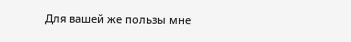Для вашей же пользы мне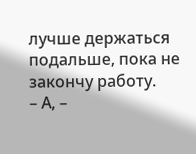лучше держаться подальше, пока не закончу работу.
– А, –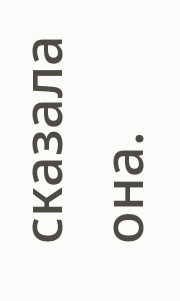сказала она.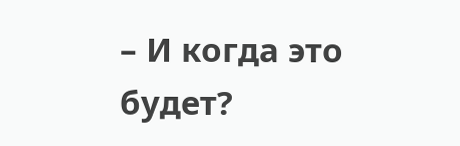– И когда это будет?